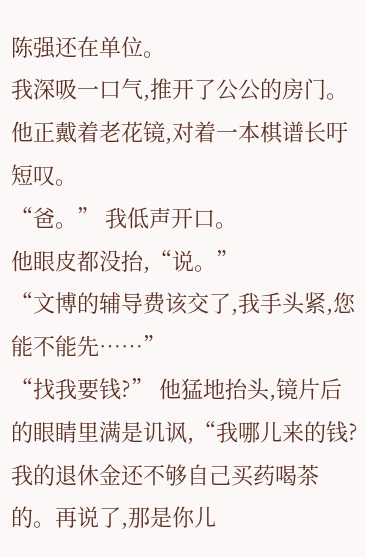陈强还在单位。
我深吸一口气,推开了公公的房门。
他正戴着老花镜,对着一本棋谱长吁短叹。
“爸。” 我低声开口。
他眼皮都没抬,“说。”
“文博的辅导费该交了,我手头紧,您能不能先……”
“找我要钱?” 他猛地抬头,镜片后的眼睛里满是讥讽,“我哪儿来的钱?我的退休金还不够自己买药喝茶的。再说了,那是你儿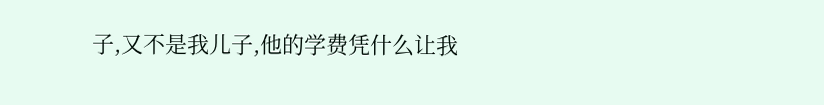子,又不是我儿子,他的学费凭什么让我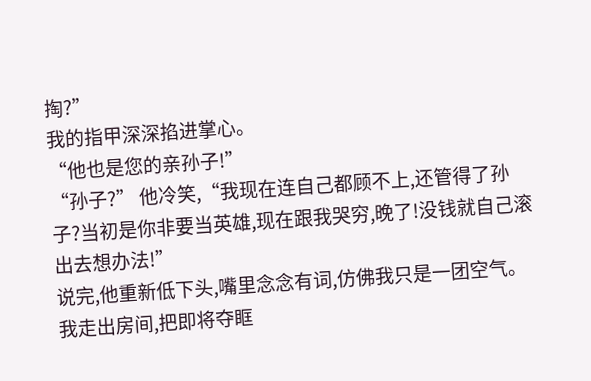掏?”
我的指甲深深掐进掌心。
“他也是您的亲孙子!”
“孙子?” 他冷笑,“我现在连自己都顾不上,还管得了孙子?当初是你非要当英雄,现在跟我哭穷,晚了!没钱就自己滚出去想办法!”
说完,他重新低下头,嘴里念念有词,仿佛我只是一团空气。
我走出房间,把即将夺眶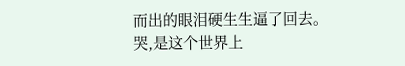而出的眼泪硬生生逼了回去。
哭,是这个世界上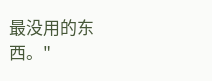最没用的东西。"